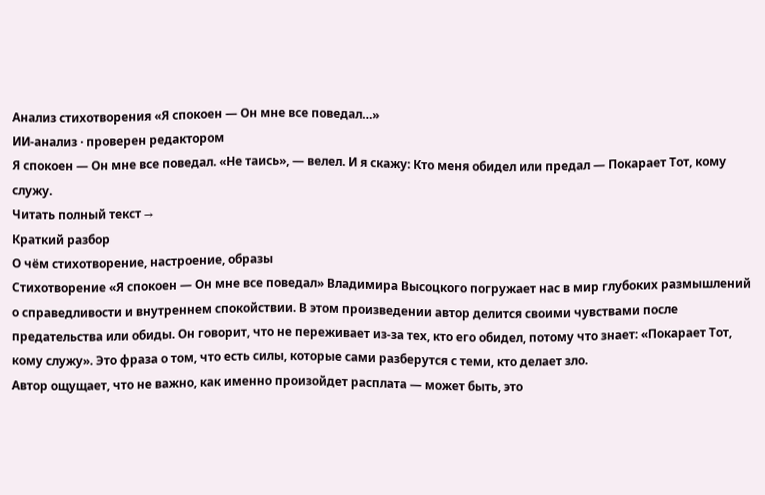Анализ стихотворения «Я спокоен — Он мне все поведал…»
ИИ-анализ · проверен редактором
Я спокоен — Он мне все поведал. «Не таись», — велел. И я скажу: Кто меня обидел или предал — Покарает Тот, кому служу.
Читать полный текст →
Краткий разбор
О чём стихотворение, настроение, образы
Стихотворение «Я спокоен — Он мне все поведал» Владимира Высоцкого погружает нас в мир глубоких размышлений о справедливости и внутреннем спокойствии. В этом произведении автор делится своими чувствами после предательства или обиды. Он говорит, что не переживает из-за тех, кто его обидел, потому что знает: «Покарает Тот, кому служу». Это фраза о том, что есть силы, которые сами разберутся с теми, кто делает зло.
Автор ощущает, что не важно, как именно произойдет расплата — может быть, это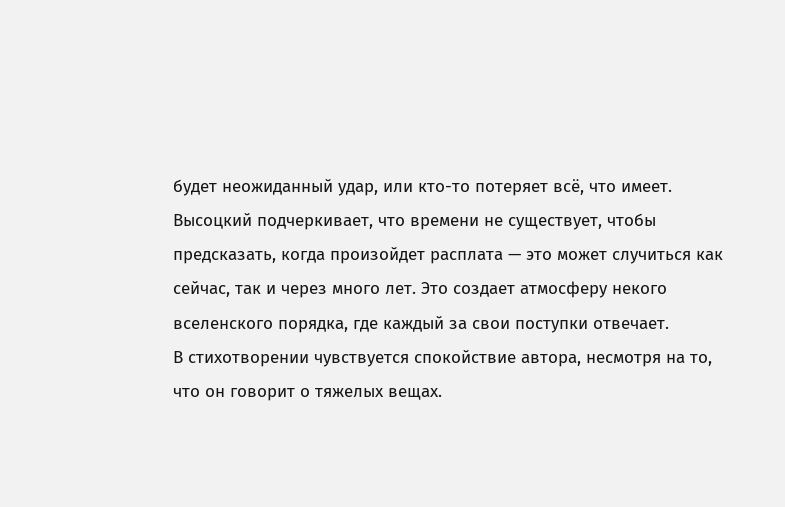будет неожиданный удар, или кто-то потеряет всё, что имеет. Высоцкий подчеркивает, что времени не существует, чтобы предсказать, когда произойдет расплата — это может случиться как сейчас, так и через много лет. Это создает атмосферу некого вселенского порядка, где каждый за свои поступки отвечает.
В стихотворении чувствуется спокойствие автора, несмотря на то, что он говорит о тяжелых вещах.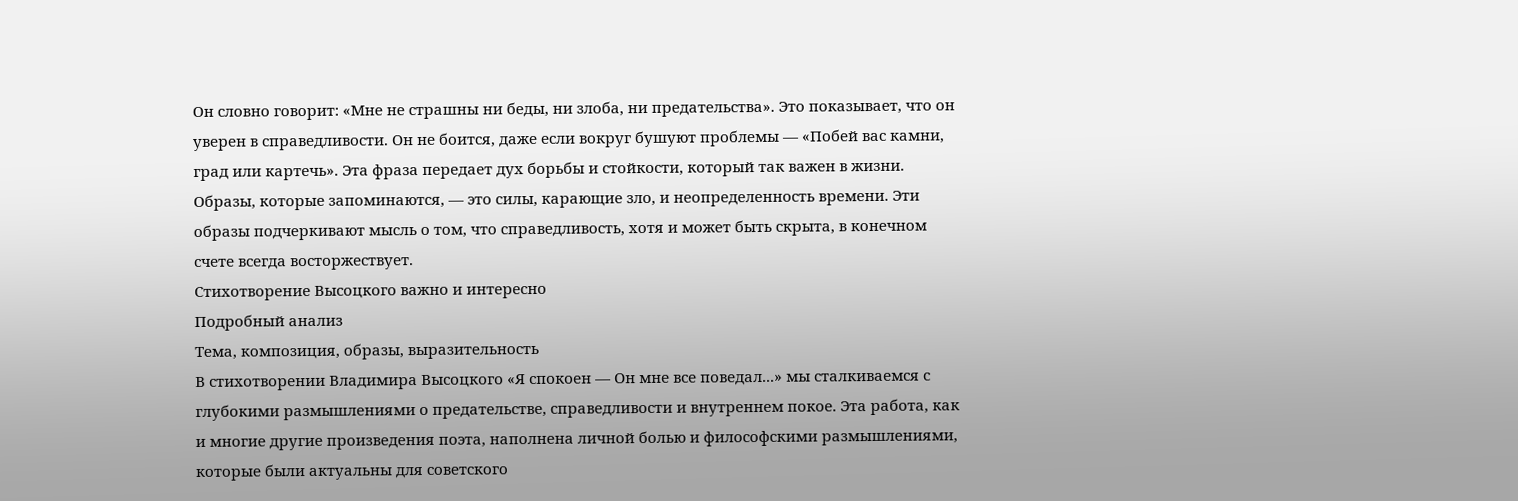Он словно говорит: «Мне не страшны ни беды, ни злоба, ни предательства». Это показывает, что он уверен в справедливости. Он не боится, даже если вокруг бушуют проблемы — «Побей вас камни, град или картечь». Эта фраза передает дух борьбы и стойкости, который так важен в жизни.
Образы, которые запоминаются, — это силы, карающие зло, и неопределенность времени. Эти образы подчеркивают мысль о том, что справедливость, хотя и может быть скрыта, в конечном счете всегда восторжествует.
Стихотворение Высоцкого важно и интересно
Подробный анализ
Тема, композиция, образы, выразительность
В стихотворении Владимира Высоцкого «Я спокоен — Он мне все поведал...» мы сталкиваемся с глубокими размышлениями о предательстве, справедливости и внутреннем покое. Эта работа, как и многие другие произведения поэта, наполнена личной болью и философскими размышлениями, которые были актуальны для советского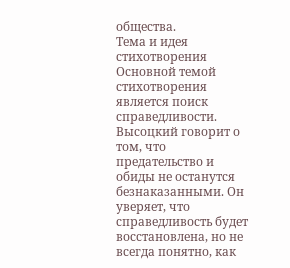общества.
Тема и идея стихотворения
Основной темой стихотворения является поиск справедливости. Высоцкий говорит о том, что предательство и обиды не останутся безнаказанными. Он уверяет, что справедливость будет восстановлена, но не всегда понятно, как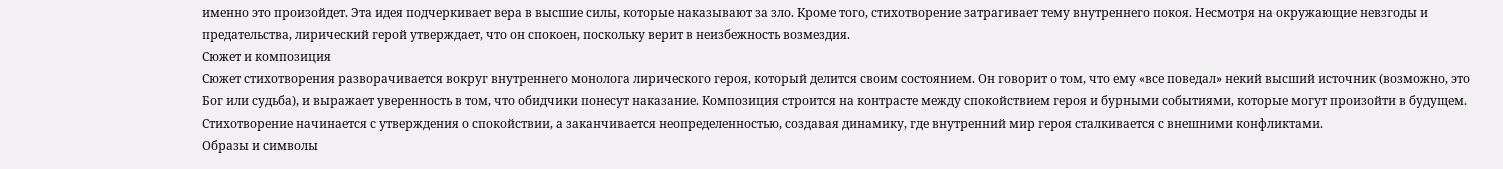именно это произойдет. Эта идея подчеркивает вера в высшие силы, которые наказывают за зло. Кроме того, стихотворение затрагивает тему внутреннего покоя. Несмотря на окружающие невзгоды и предательства, лирический герой утверждает, что он спокоен, поскольку верит в неизбежность возмездия.
Сюжет и композиция
Сюжет стихотворения разворачивается вокруг внутреннего монолога лирического героя, который делится своим состоянием. Он говорит о том, что ему «все поведал» некий высший источник (возможно, это Бог или судьба), и выражает уверенность в том, что обидчики понесут наказание. Композиция строится на контрасте между спокойствием героя и бурными событиями, которые могут произойти в будущем. Стихотворение начинается с утверждения о спокойствии, а заканчивается неопределенностью, создавая динамику, где внутренний мир героя сталкивается с внешними конфликтами.
Образы и символы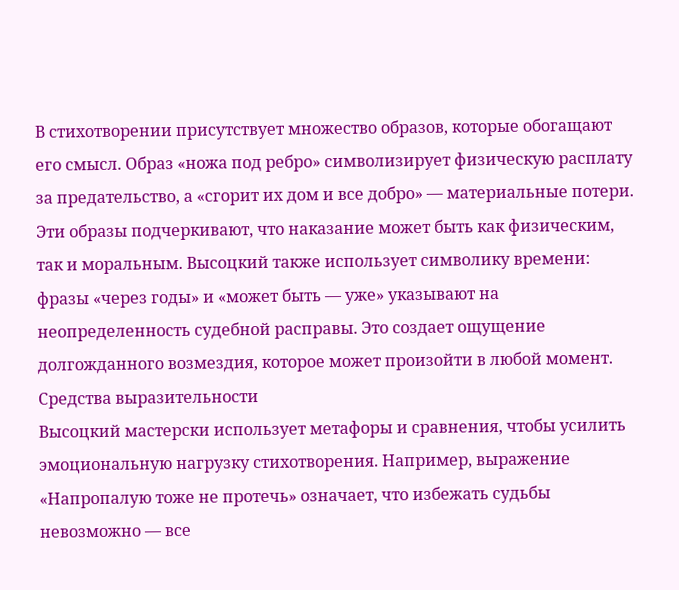В стихотворении присутствует множество образов, которые обогащают его смысл. Образ «ножа под ребро» символизирует физическую расплату за предательство, а «сгорит их дом и все добро» — материальные потери. Эти образы подчеркивают, что наказание может быть как физическим, так и моральным. Высоцкий также использует символику времени: фразы «через годы» и «может быть — уже» указывают на неопределенность судебной расправы. Это создает ощущение долгожданного возмездия, которое может произойти в любой момент.
Средства выразительности
Высоцкий мастерски использует метафоры и сравнения, чтобы усилить эмоциональную нагрузку стихотворения. Например, выражение «Напропалую тоже не протечь» означает, что избежать судьбы невозможно — все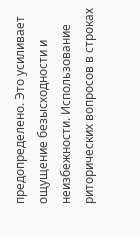предопределено. Это усиливает ощущение безысходности и неизбежности. Использование риторических вопросов в строках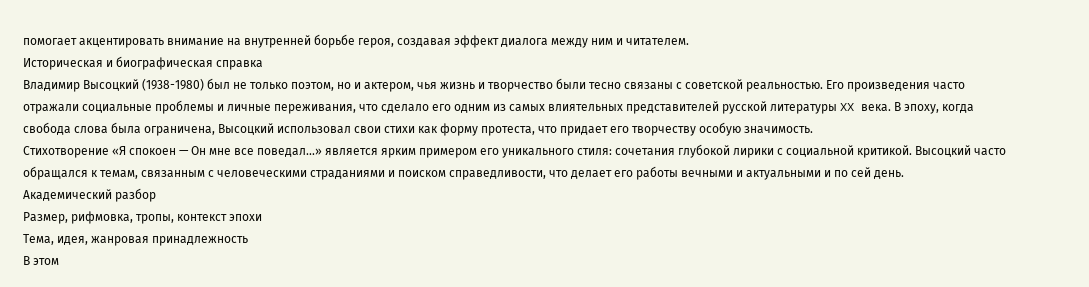помогает акцентировать внимание на внутренней борьбе героя, создавая эффект диалога между ним и читателем.
Историческая и биографическая справка
Владимир Высоцкий (1938-1980) был не только поэтом, но и актером, чья жизнь и творчество были тесно связаны с советской реальностью. Его произведения часто отражали социальные проблемы и личные переживания, что сделало его одним из самых влиятельных представителей русской литературы XX века. В эпоху, когда свобода слова была ограничена, Высоцкий использовал свои стихи как форму протеста, что придает его творчеству особую значимость.
Стихотворение «Я спокоен — Он мне все поведал...» является ярким примером его уникального стиля: сочетания глубокой лирики с социальной критикой. Высоцкий часто обращался к темам, связанным с человеческими страданиями и поиском справедливости, что делает его работы вечными и актуальными и по сей день.
Академический разбор
Размер, рифмовка, тропы, контекст эпохи
Тема, идея, жанровая принадлежность
В этом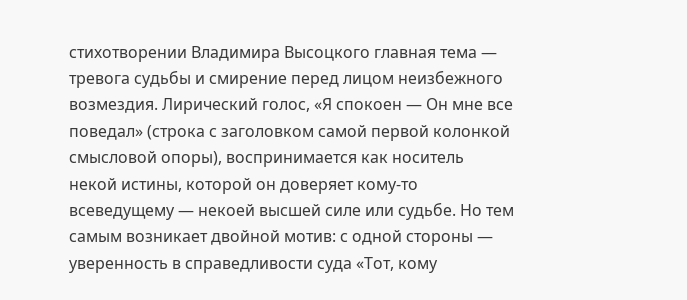стихотворении Владимира Высоцкого главная тема — тревога судьбы и смирение перед лицом неизбежного возмездия. Лирический голос, «Я спокоен — Он мне все поведал» (строка с заголовком самой первой колонкой смысловой опоры), воспринимается как носитель некой истины, которой он доверяет кому-то всеведущему — некоей высшей силе или судьбе. Но тем самым возникает двойной мотив: с одной стороны — уверенность в справедливости суда «Тот, кому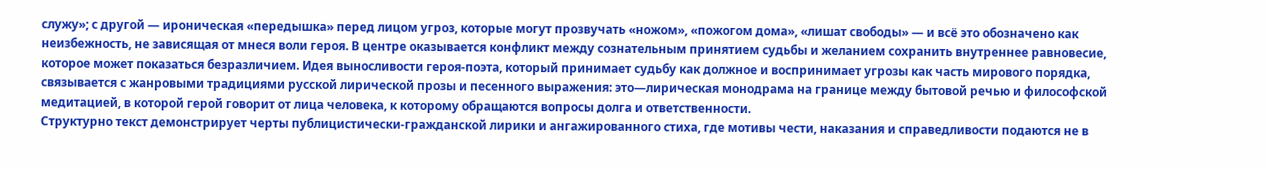служу»; с другой — ироническая «передышка» перед лицом угроз, которые могут прозвучать «ножом», «пожогом дома», «лишат свободы» — и всё это обозначено как неизбежность, не зависящая от мнеся воли героя. В центре оказывается конфликт между сознательным принятием судьбы и желанием сохранить внутреннее равновесие, которое может показаться безразличием. Идея выносливости героя-поэта, который принимает судьбу как должное и воспринимает угрозы как часть мирового порядка, связывается с жанровыми традициями русской лирической прозы и песенного выражения: это—лирическая монодрама на границе между бытовой речью и философской медитацией, в которой герой говорит от лица человека, к которому обращаются вопросы долга и ответственности.
Структурно текст демонстрирует черты публицистически-гражданской лирики и ангажированного стиха, где мотивы чести, наказания и справедливости подаются не в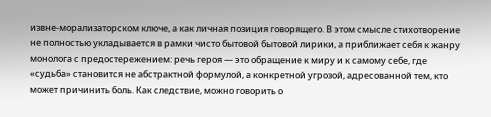извне-морализаторском ключе, а как личная позиция говорящего. В этом смысле стихотворение не полностью укладывается в рамки чисто бытовой бытовой лирики, а приближает себя к жанру монолога с предостережением: речь героя — это обращение к миру и к самому себе, где «судьба» становится не абстрактной формулой, а конкретной угрозой, адресованной тем, кто может причинить боль. Как следствие, можно говорить о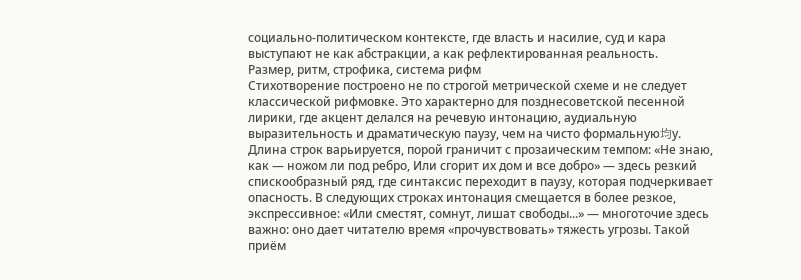социально-политическом контексте, где власть и насилие, суд и кара выступают не как абстракции, а как рефлектированная реальность.
Размер, ритм, строфика, система рифм
Стихотворение построено не по строгой метрической схеме и не следует классической рифмовке. Это характерно для позднесоветской песенной лирики, где акцент делался на речевую интонацию, аудиальную выразительность и драматическую паузу, чем на чисто формальную均у. Длина строк варьируется, порой граничит с прозаическим темпом: «Не знаю, как — ножом ли под ребро, Или сгорит их дом и все добро» — здесь резкий спискообразный ряд, где синтаксис переходит в паузу, которая подчеркивает опасность. В следующих строках интонация смещается в более резкое, экспрессивное: «Или сместят, сомнут, лишат свободы...» — многоточие здесь важно: оно дает читателю время «прочувствовать» тяжесть угрозы. Такой приём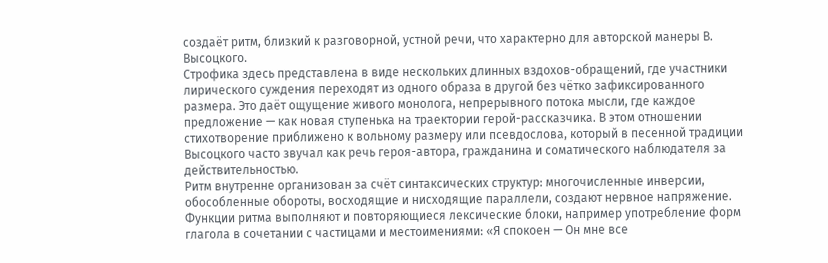создаёт ритм, близкий к разговорной, устной речи, что характерно для авторской манеры В. Высоцкого.
Строфика здесь представлена в виде нескольких длинных вздохов-обращений, где участники лирического суждения переходят из одного образа в другой без чётко зафиксированного размера. Это даёт ощущение живого монолога, непрерывного потока мысли, где каждое предложение — как новая ступенька на траектории герой-рассказчика. В этом отношении стихотворение приближено к вольному размеру или псевдослова, который в песенной традиции Высоцкого часто звучал как речь героя-автора, гражданина и соматического наблюдателя за действительностью.
Ритм внутренне организован за счёт синтаксических структур: многочисленные инверсии, обособленные обороты, восходящие и нисходящие параллели, создают нервное напряжение. Функции ритма выполняют и повторяющиеся лексические блоки, например употребление форм глагола в сочетании с частицами и местоимениями: «Я спокоен — Он мне все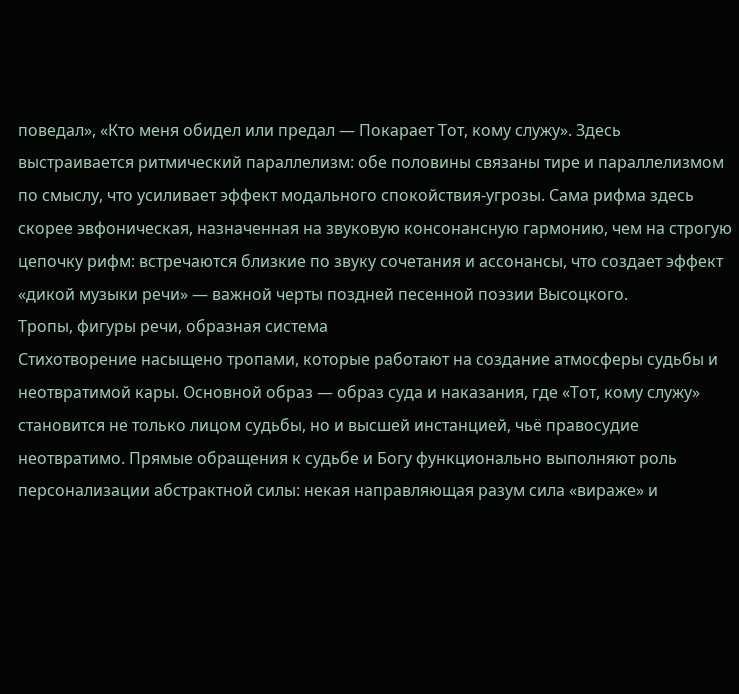поведал», «Кто меня обидел или предал — Покарает Тот, кому служу». Здесь выстраивается ритмический параллелизм: обе половины связаны тире и параллелизмом по смыслу, что усиливает эффект модального спокойствия-угрозы. Сама рифма здесь скорее эвфоническая, назначенная на звуковую консонансную гармонию, чем на строгую цепочку рифм: встречаются близкие по звуку сочетания и ассонансы, что создает эффект «дикой музыки речи» — важной черты поздней песенной поэзии Высоцкого.
Тропы, фигуры речи, образная система
Стихотворение насыщено тропами, которые работают на создание атмосферы судьбы и неотвратимой кары. Основной образ — образ суда и наказания, где «Тот, кому служу» становится не только лицом судьбы, но и высшей инстанцией, чьё правосудие неотвратимо. Прямые обращения к судьбе и Богу функционально выполняют роль персонализации абстрактной силы: некая направляющая разум сила «вираже» и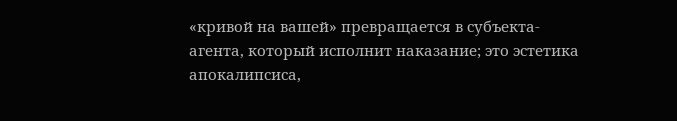«кривой на вашей» превращается в субъекта-агента, который исполнит наказание; это эстетика апокалипсиса,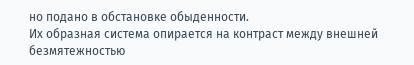но подано в обстановке обыденности.
Их образная система опирается на контраст между внешней безмятежностью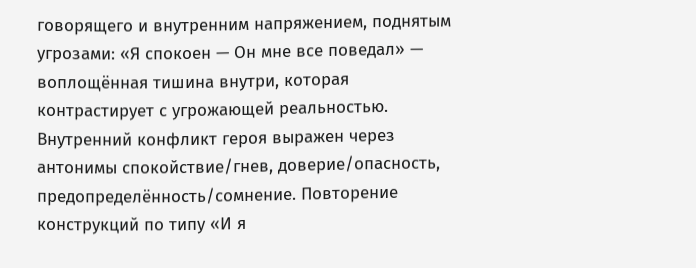говорящего и внутренним напряжением, поднятым угрозами: «Я спокоен — Он мне все поведал» — воплощённая тишина внутри, которая контрастирует с угрожающей реальностью. Внутренний конфликт героя выражен через антонимы спокойствие/гнев, доверие/опасность, предопределённость/сомнение. Повторение конструкций по типу «И я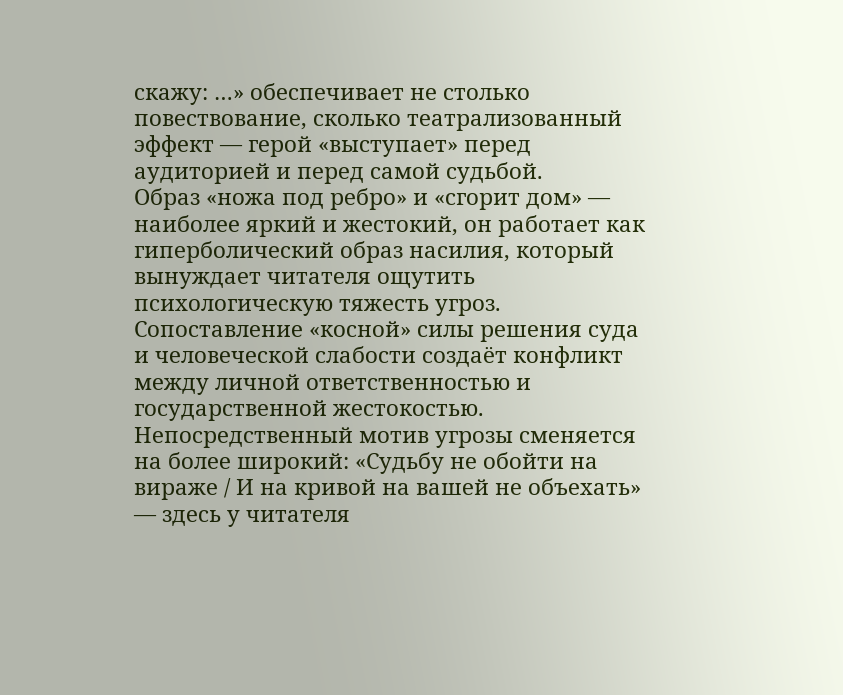скажу: …» обеспечивает не столько повествование, сколько театрализованный эффект — герой «выступает» перед аудиторией и перед самой судьбой.
Образ «ножа под ребро» и «сгорит дом» — наиболее яркий и жестокий, он работает как гиперболический образ насилия, который вынуждает читателя ощутить психологическую тяжесть угроз. Сопоставление «косной» силы решения суда и человеческой слабости создаёт конфликт между личной ответственностью и государственной жестокостью. Непосредственный мотив угрозы сменяется на более широкий: «Судьбу не обойти на вираже / И на кривой на вашей не объехать» — здесь у читателя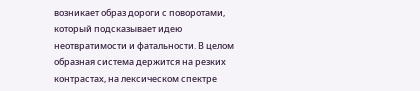возникает образ дороги с поворотами, который подсказывает идею неотвратимости и фатальности. В целом образная система держится на резких контрастах, на лексическом спектре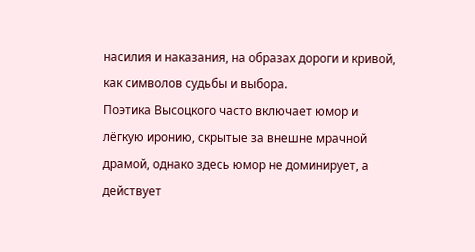насилия и наказания, на образах дороги и кривой, как символов судьбы и выбора.
Поэтика Высоцкого часто включает юмор и лёгкую иронию, скрытые за внешне мрачной драмой, однако здесь юмор не доминирует, а действует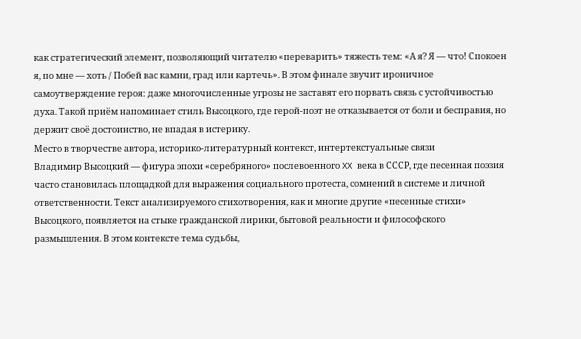как стратегический элемент, позволяющий читателю «переварить» тяжесть тем: «А я? Я — что! Спокоен я, по мне — хоть / Побей вас камни, град или картечь». В этом финале звучит ироничное самоутверждение героя: даже многочисленные угрозы не заставят его порвать связь с устойчивостью духа. Такой приём напоминает стиль Высоцкого, где герой-поэт не отказывается от боли и бесправия, но держит своё достоинство, не впадая в истерику.
Место в творчестве автора, историко-литературный контекст, интертекстуальные связи
Владимир Высоцкий — фигура эпохи «серебряного» послевоенного XX века в СССР, где песенная поэзия часто становилась площадкой для выражения социального протеста, сомнений в системе и личной ответственности. Текст анализируемого стихотворения, как и многие другие «песенные стихи» Высоцкого, появляется на стыке гражданской лирики, бытовой реальности и философского размышления. В этом контексте тема судьбы,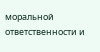моральной ответственности и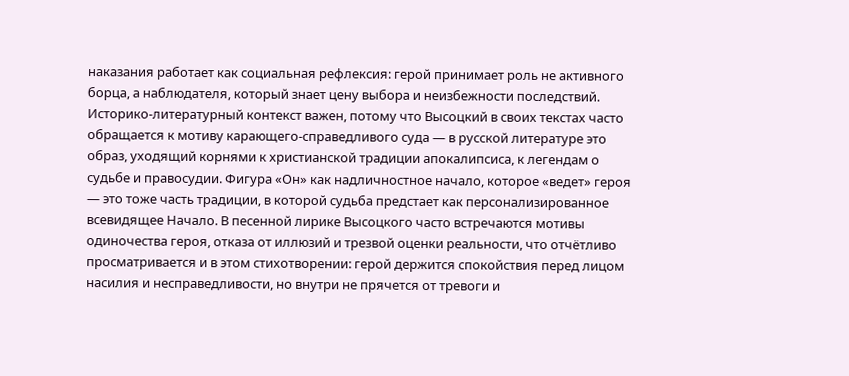наказания работает как социальная рефлексия: герой принимает роль не активного борца, а наблюдателя, который знает цену выбора и неизбежности последствий.
Историко-литературный контекст важен, потому что Высоцкий в своих текстах часто обращается к мотиву карающего-справедливого суда — в русской литературе это образ, уходящий корнями к христианской традиции апокалипсиса, к легендам о судьбе и правосудии. Фигура «Он» как надличностное начало, которое «ведет» героя — это тоже часть традиции, в которой судьба предстает как персонализированное всевидящее Начало. В песенной лирике Высоцкого часто встречаются мотивы одиночества героя, отказа от иллюзий и трезвой оценки реальности, что отчётливо просматривается и в этом стихотворении: герой держится спокойствия перед лицом насилия и несправедливости, но внутри не прячется от тревоги и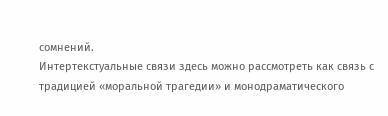сомнений.
Интертекстуальные связи здесь можно рассмотреть как связь с традицией «моральной трагедии» и монодраматического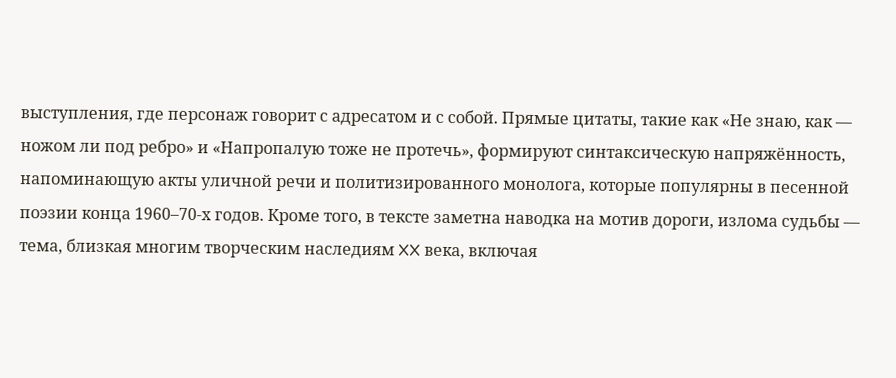выступления, где персонаж говорит с адресатом и с собой. Прямые цитаты, такие как «Не знаю, как — ножом ли под ребро» и «Напропалую тоже не протечь», формируют синтаксическую напряжённость, напоминающую акты уличной речи и политизированного монолога, которые популярны в песенной поэзии конца 1960–70-х годов. Кроме того, в тексте заметна наводка на мотив дороги, излома судьбы — тема, близкая многим творческим наследиям XX века, включая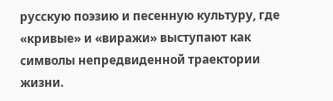русскую поэзию и песенную культуру, где «кривые» и «виражи» выступают как символы непредвиденной траектории жизни.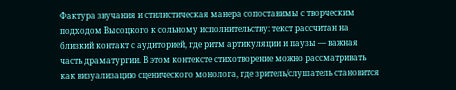Фактура звучания и стилистическая манера сопоставимы с творческим подходом Высоцкого к сольному исполнительству: текст рассчитан на близкий контакт с аудиторией, где ритм артикуляции и паузы — важная часть драматургии. В этом контексте стихотворение можно рассматривать как визуализацию сценического монолога, где зритель/слушатель становится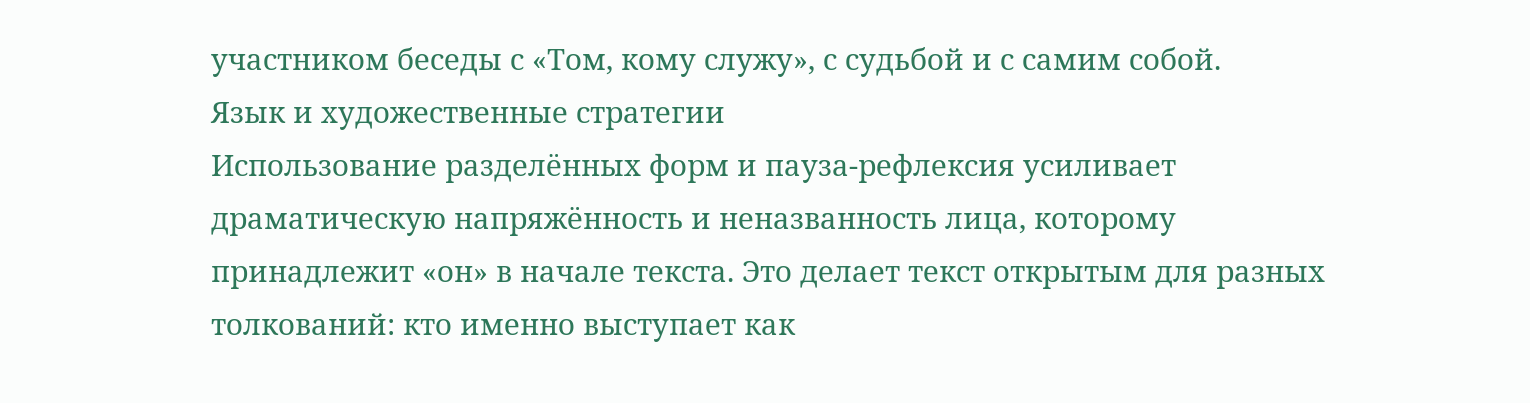участником беседы с «Том, кому служу», с судьбой и с самим собой.
Язык и художественные стратегии
Использование разделённых форм и пауза-рефлексия усиливает драматическую напряжённость и неназванность лица, которому принадлежит «он» в начале текста. Это делает текст открытым для разных толкований: кто именно выступает как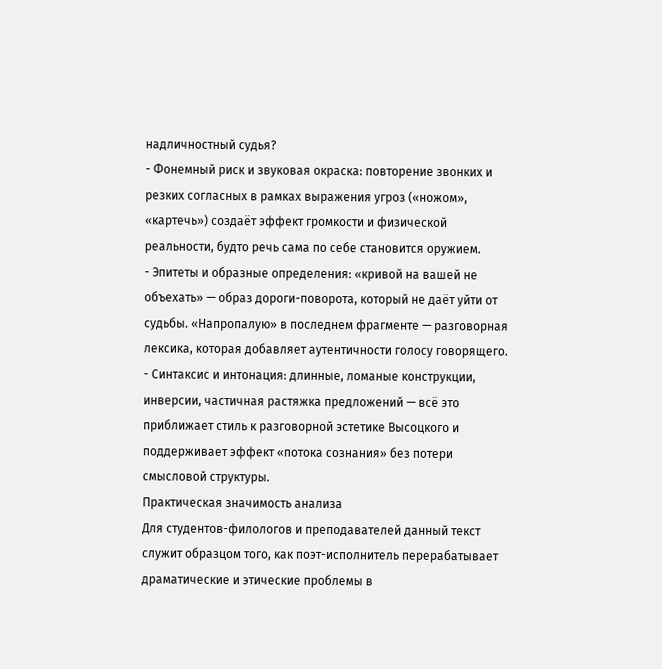надличностный судья?
- Фонемный риск и звуковая окраска: повторение звонких и резких согласных в рамках выражения угроз («ножом», «картечь») создаёт эффект громкости и физической реальности, будто речь сама по себе становится оружием.
- Эпитеты и образные определения: «кривой на вашей не объехать» — образ дороги-поворота, который не даёт уйти от судьбы. «Напропалую» в последнем фрагменте — разговорная лексика, которая добавляет аутентичности голосу говорящего.
- Синтаксис и интонация: длинные, ломаные конструкции, инверсии, частичная растяжка предложений — всё это приближает стиль к разговорной эстетике Высоцкого и поддерживает эффект «потока сознания» без потери смысловой структуры.
Практическая значимость анализа
Для студентов-филологов и преподавателей данный текст служит образцом того, как поэт-исполнитель перерабатывает драматические и этические проблемы в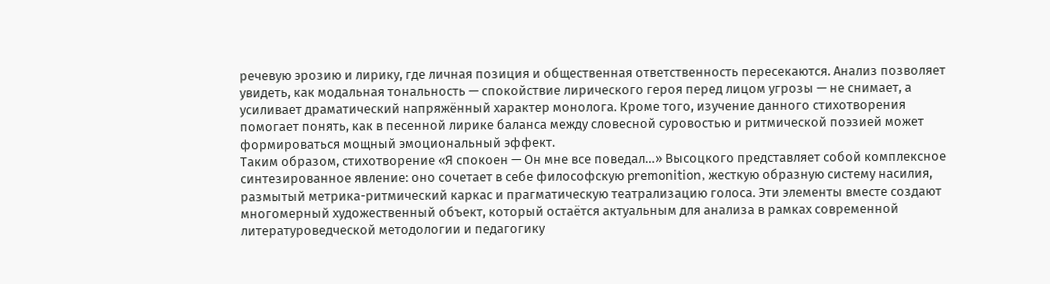речевую эрозию и лирику, где личная позиция и общественная ответственность пересекаются. Анализ позволяет увидеть, как модальная тональность — спокойствие лирического героя перед лицом угрозы — не снимает, а усиливает драматический напряжённый характер монолога. Кроме того, изучение данного стихотворения помогает понять, как в песенной лирике баланса между словесной суровостью и ритмической поэзией может формироваться мощный эмоциональный эффект.
Таким образом, стихотворение «Я спокоен — Он мне все поведал…» Высоцкого представляет собой комплексное синтезированное явление: оно сочетает в себе философскую premonition, жесткую образную систему насилия, размытый метрика-ритмический каркас и прагматическую театрализацию голоса. Эти элементы вместе создают многомерный художественный объект, который остаётся актуальным для анализа в рамках современной литературоведческой методологии и педагогику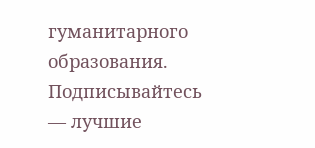гуманитарного образования.
Подписывайтесь — лучшие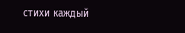стихи каждый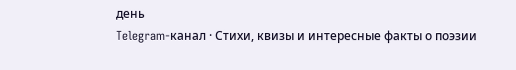день
Telegram-канал · Стихи, квизы и интересные факты о поэзии